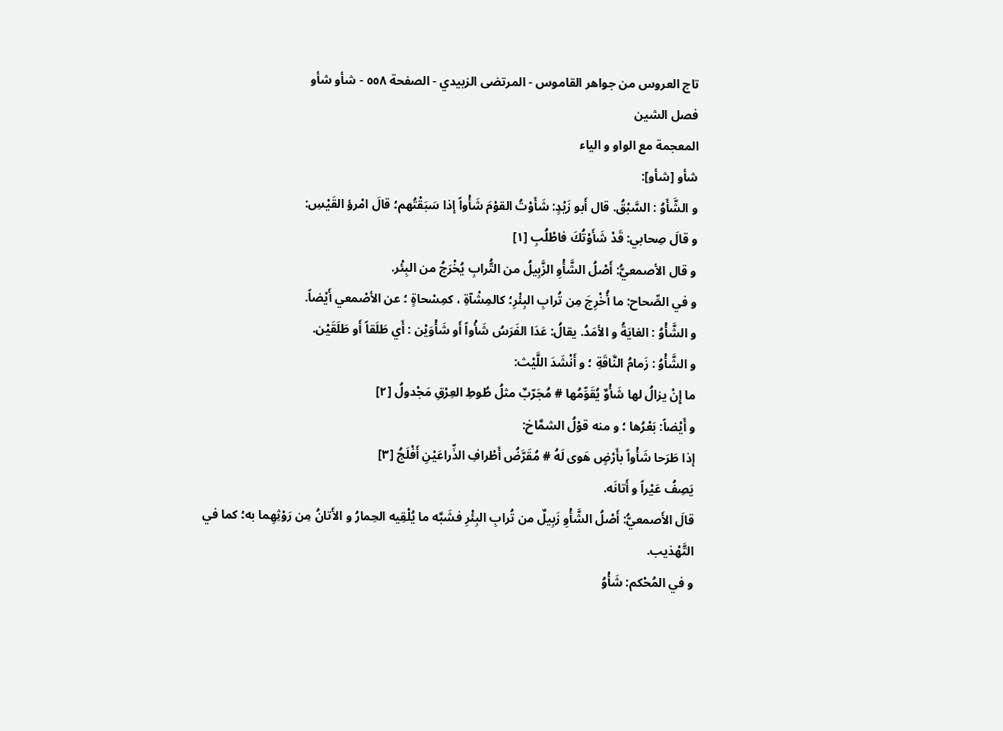تاج العروس من جواهر القاموس - المرتضى الزبيدي - الصفحة ٥٥٨ - شأو شأو
فصل الشين
المعجمة مع الواو و الياء
شأو [شأو]:
و الشَّأَوُ : السَّبْقُ. قال أَبو زَيْدٍ: شَأَوْتُ القوْمَ شَأْواً إذا سَبَقْتُهم؛ قالَ امْرؤ القَيْسِ:
و قالَ صِحابي: قَدْ شَأَوْتُكَ فاطْلُبِ [١]
و قال الأصمعيُّ: أَصْلُ الشَّأْوِ الزَّبِيلُ من التُّرابِ يُخْرَجُ من البِئْر.
و في الصِّحاح: ما أُخْرِجَ مِن تُرابِ البِئْرِ؛ كالمِشْآةِ ، كمِسْحاةٍ ؛ عن الأصْمعي أَيْضاً.
و الشَّأْوُ : الغايَةُ و الأمَدُ. يقالُ: عَدَا الفَرَسُ شَأْواً أَو شَأْوَيْن : أَي طَلَقاً أَو طَلَقَيْن.
و الشَّأْوُ : زَمامُ النَّاقَةِ ؛ و أَنْشَدَ اللَّيْث:
ما إِنْ يزالُ لها شَأْوٌ يُقَوِّمُها # مُجَرّبٌ مثلُ طُوطِ العِرْقِ مَجْدولُ [٢]
و أَيْضاً: بَعْرُها ؛ و منه قوْلُ الشمَّاخ:
إذا طَرَحا شَأْواً بأَرْضٍ هَوى لَهُ # مُقَرَّضُ أَطْرافِ الذِّراعَيْنِ أَفْلَجُ [٣]
يَصِفُ عَيْراً و أَتانَه.
قالَ الأَصمعيُّ: أَصْلُ الشَّأْوِ زَبِيلٌ من تُرابِ البِئْرِ فشَبَّه ما يُلْقِيه الحِمارُ و الأَتانُ مِن رَوْثِهِما به؛ كما في التَّهْذيب.
و في المُحْكم: شَأْوُ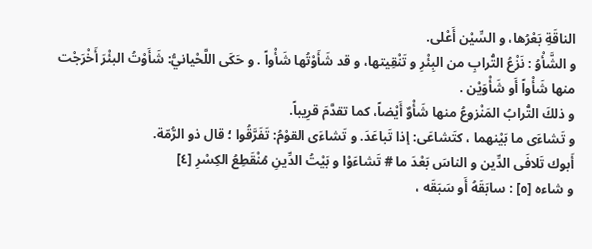الناقَةِ بَعْرُها، و السِّيْن أَعْلى.
و الشَّأْوُ : نَزْعُ التُّرابِ من البِئْرِ و تَنْقِيتها، و قد شَأَوْتُها شَأْواً . و حَكَى اللَّحْيانيُّ: شَأَوْتُ البئْرَ أَخْرَجْت منها شَأْواً أَو شَأْوَيْن .
و ذلكَ التُّرابُ المَنْزوعُ منها شَأْوٌ أَيْضاً، كما تقدَّمَ قرِيباً.
و تَشاءَى ما بَيْنهما ، كتَشاعَى: إذا تَباعَدَ. و تَشاءَى القوْمُ: تَفَرَّقُوا ؛ قال ذو الرُّمّة.
أَبوك تَلافَى الدِّين و الناسَ بَعْدَ ما # تَشاءَوْا و بَيْتُ الدِّينِ مُنْقَطِعُ الكِسْرِ [٤]
و شاءه [٥] : سابَقَهُ أَو سَبَقَه ،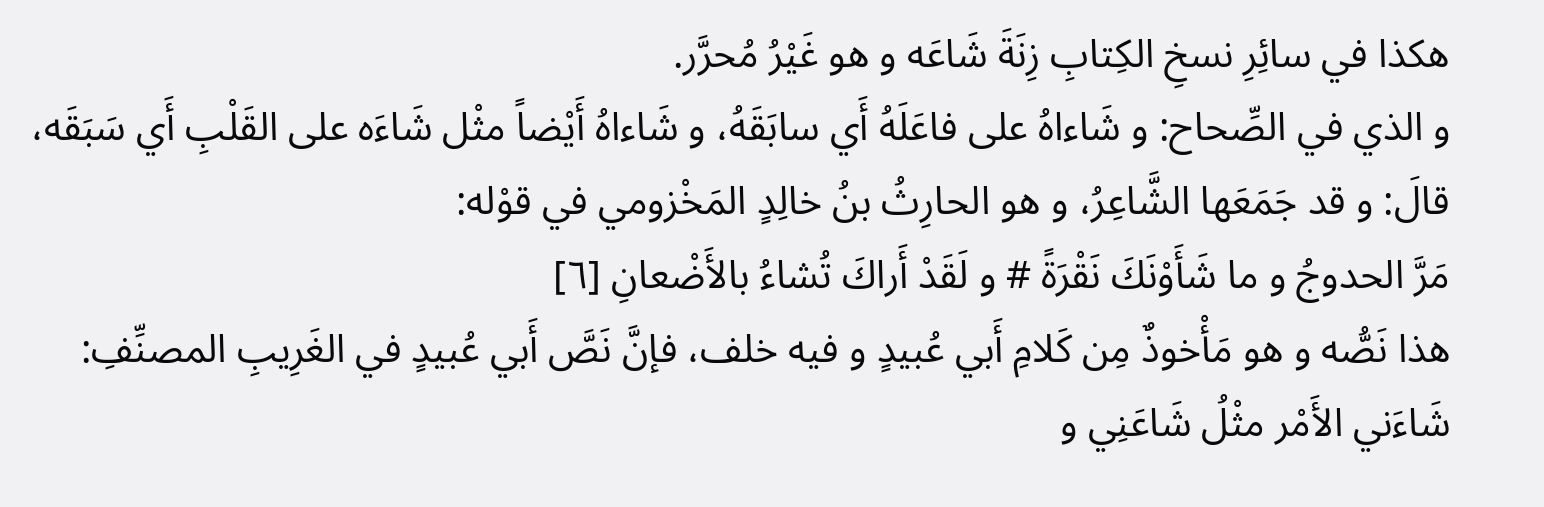هكذا في سائِرِ نسخِ الكِتابِ زِنَةَ شَاعَه و هو غَيْرُ مُحرَّر.
و الذي في الصِّحاح: و شَاءاهُ على فاعَلَهُ أَي سابَقَهُ، و شَاءاهُ أَيْضاً مثْل شَاءَه على القَلْبِ أَي سَبَقَه، قالَ: و قد جَمَعَها الشَّاعِرُ، و هو الحارِثُ بنُ خالِدٍ المَخْزومي في قوْله:
مَرَّ الحدوجُ و ما شَأَوْنَكَ نَقْرَةً # و لَقَدْ أَراكَ تُشاءُ بالأَضْعانِ [٦]
هذا نَصُّه و هو مَأْخوذٌ مِن كَلامِ أَبي عُبيدٍ و فيه خلف، فإنَّ نَصَّ أَبي عُبيدٍ في الغَرِيبِ المصنِّفِ: شَاءَني الأَمْر مثْلُ شَاعَنِي و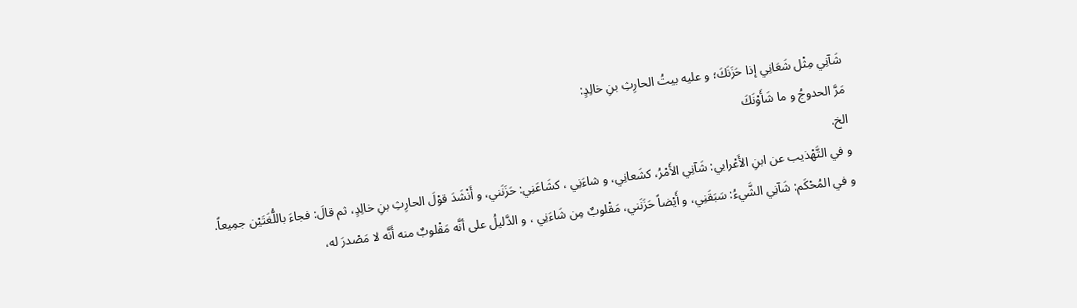شَآنِي مِثْل شَعَانِي إذا حَزَنَكَ؛ و عليه بيتُ الحارِثِ بنِ خالِدٍ:
مَرَّ الحدوجُ و ما شَأَوْنَكَ
الخ.
و في التَّهْذيب عن ابنِ الأَعْرابي: شَآنِي الأَمْرُ، كشَعانِي، و شاءَنِي ، كشَاعَنِي: حَزَنَني، و أَنْشَدَ قوْلَ الحارِثِ بنِ خالِدٍ، ثم قالَ: فجاءَ باللُّغَتَيْن جمِيعاً.
و في المُحْكَم: شَآنِي الشَّيءُ: سَبَقَنِي، و أَيْضاً حَزَنَني، مَقْلوبٌ مِن شَاءَنِي ، و الدَّليلُ على أنَّه مَقْلوبٌ منه أَنَّه لا مَصْدرَ له،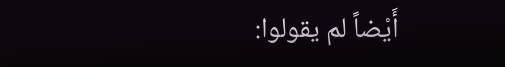أَيْضاً لم يقولوا: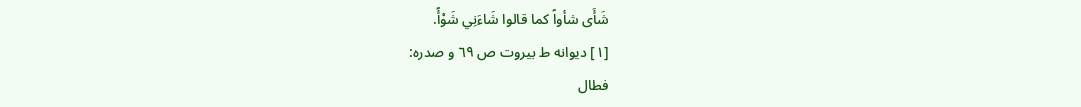شَأَى شأواً كما قالوا شَاءَنِي شَوْأً.
[١] ديوانه ط بيروت ص ٦٩ و صدره:
فطال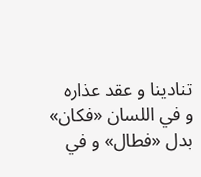تنادينا و عقد عذاره
و في اللسان «فكان» بدل «فطال» و في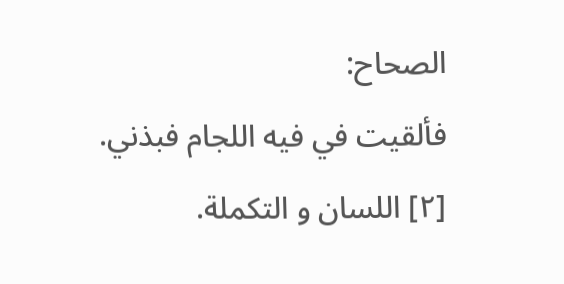الصحاح:
فألقيت في فيه اللجام فبذني.
[٢] اللسان و التكملة.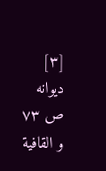[٣] ديوانه ص ٧٣ و القافية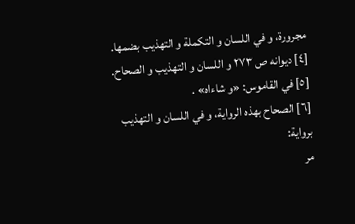مجرورة، و في اللسان و التكملة و التهذيب بضمها.
[٤] ديوانه ص ٢٧٣ و اللسان و التهذيب و الصحاح.
[٥] في القاموس: «و شاءاه» .
[٦] الصحاح بهذه الرواية، و في اللسان و التهذيب برواية:
مر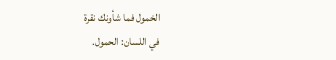الخمول فما شأونك نقرة
في اللسان: الحمول.